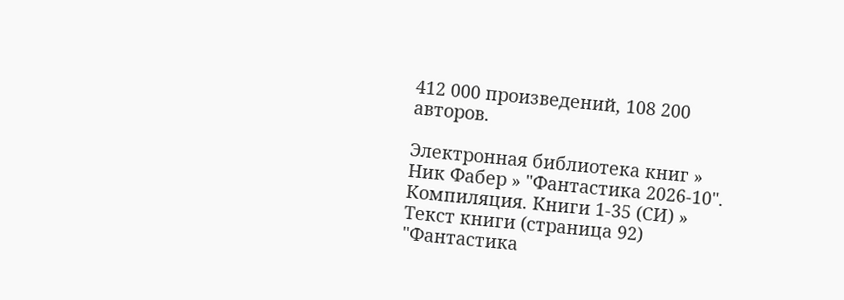412 000 произведений, 108 200 авторов.

Электронная библиотека книг » Ник Фабер » "Фантастика 2026-10". Компиляция. Книги 1-35 (СИ) » Текст книги (страница 92)
"Фантастика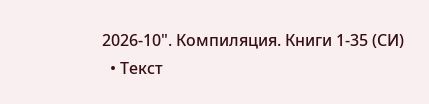2026-10". Компиляция. Книги 1-35 (СИ)
  • Текст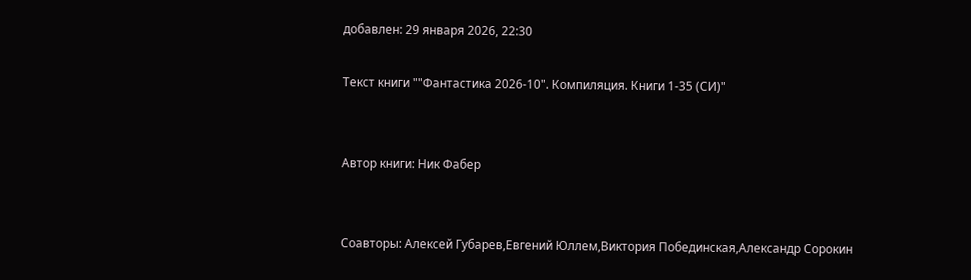добавлен: 29 января 2026, 22:30

Текст книги ""Фантастика 2026-10". Компиляция. Книги 1-35 (СИ)"


Автор книги: Ник Фабер


Соавторы: Алексей Губарев,Евгений Юллем,Виктория Побединская,Александр Сорокин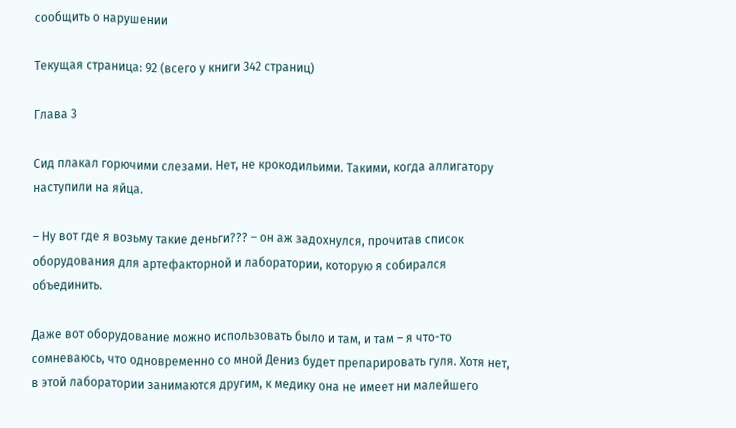сообщить о нарушении

Текущая страница: 92 (всего у книги 342 страниц)

Глава 3

Сид плакал горючими слезами. Нет, не крокодильими. Такими, когда аллигатору наступили на яйца.

– Ну вот где я возьму такие деньги??? – он аж задохнулся, прочитав список оборудования для артефакторной и лаборатории, которую я собирался объединить.

Даже вот оборудование можно использовать было и там, и там – я что-то сомневаюсь, что одновременно со мной Дениз будет препарировать гуля. Хотя нет, в этой лаборатории занимаются другим, к медику она не имеет ни малейшего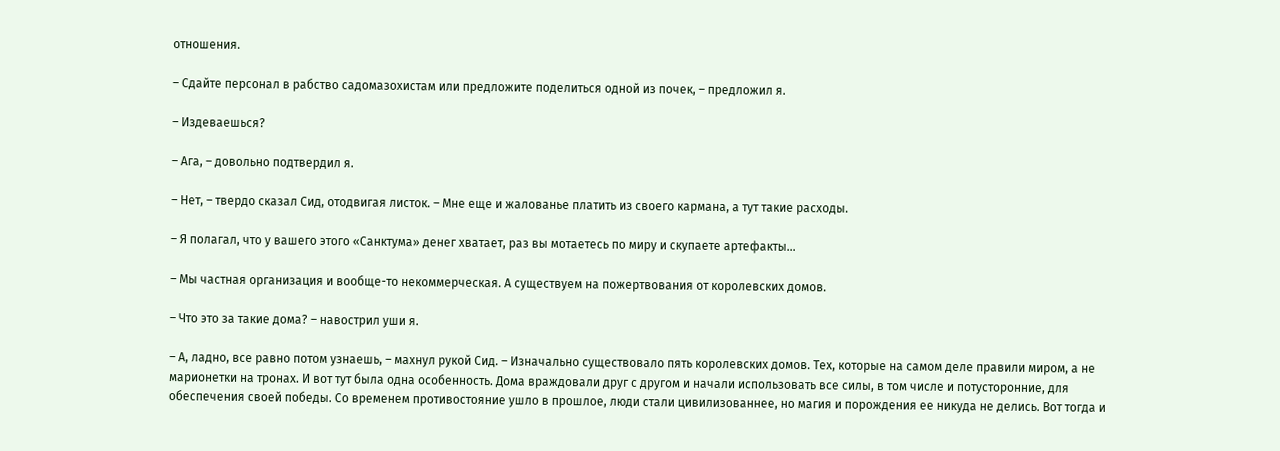отношения.

– Сдайте персонал в рабство садомазохистам или предложите поделиться одной из почек, – предложил я.

– Издеваешься?

– Ага, – довольно подтвердил я.

– Нет, – твердо сказал Сид, отодвигая листок. – Мне еще и жалованье платить из своего кармана, а тут такие расходы.

– Я полагал, что у вашего этого «Санктума» денег хватает, раз вы мотаетесь по миру и скупаете артефакты…

– Мы частная организация и вообще-то некоммерческая. А существуем на пожертвования от королевских домов.

– Что это за такие дома? – навострил уши я.

– А, ладно, все равно потом узнаешь, – махнул рукой Сид. – Изначально существовало пять королевских домов. Тех, которые на самом деле правили миром, а не марионетки на тронах. И вот тут была одна особенность. Дома враждовали друг с другом и начали использовать все силы, в том числе и потусторонние, для обеспечения своей победы. Со временем противостояние ушло в прошлое, люди стали цивилизованнее, но магия и порождения ее никуда не делись. Вот тогда и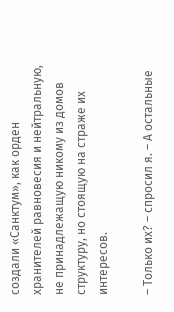создали «Санктум», как орден хранителей равновесия и нейтральную, не принадлежащую никому из домов структуру, но стоящую на страже их интересов.

– Только их? – спросил я. – А остальные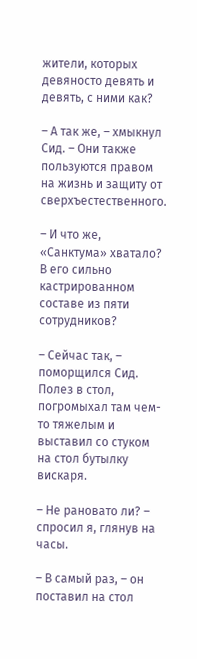жители, которых девяносто девять и девять, с ними как?

– А так же, – хмыкнул Сид. – Они также пользуются правом на жизнь и защиту от сверхъестественного.

– И что же, «Санктума» хватало? В его сильно кастрированном составе из пяти сотрудников?

– Сейчас так, – поморщился Сид. Полез в стол, погромыхал там чем-то тяжелым и выставил со стуком на стол бутылку вискаря.

– Не рановато ли? – спросил я, глянув на часы.

– В самый раз, – он поставил на стол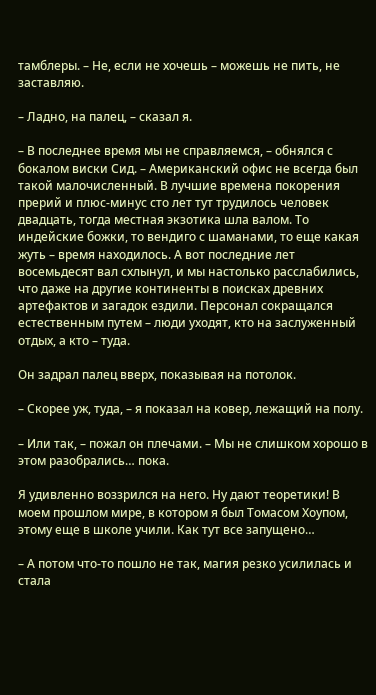тамблеры. – Не, если не хочешь – можешь не пить, не заставляю.

– Ладно, на палец, – сказал я.

– В последнее время мы не справляемся, – обнялся с бокалом виски Сид. – Американский офис не всегда был такой малочисленный. В лучшие времена покорения прерий и плюс-минус сто лет тут трудилось человек двадцать, тогда местная экзотика шла валом. То индейские божки, то вендиго с шаманами, то еще какая жуть – время находилось. А вот последние лет восемьдесят вал схлынул, и мы настолько расслабились, что даже на другие континенты в поисках древних артефактов и загадок ездили. Персонал сокращался естественным путем – люди уходят, кто на заслуженный отдых, а кто – туда.

Он задрал палец вверх, показывая на потолок.

– Скорее уж, туда, – я показал на ковер, лежащий на полу.

– Или так, – пожал он плечами. – Мы не слишком хорошо в этом разобрались… пока.

Я удивленно воззрился на него. Ну дают теоретики! В моем прошлом мире, в котором я был Томасом Хоупом, этому еще в школе учили. Как тут все запущено…

– А потом что-то пошло не так, магия резко усилилась и стала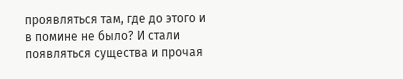проявляться там, где до этого и в помине не было? И стали появляться существа и прочая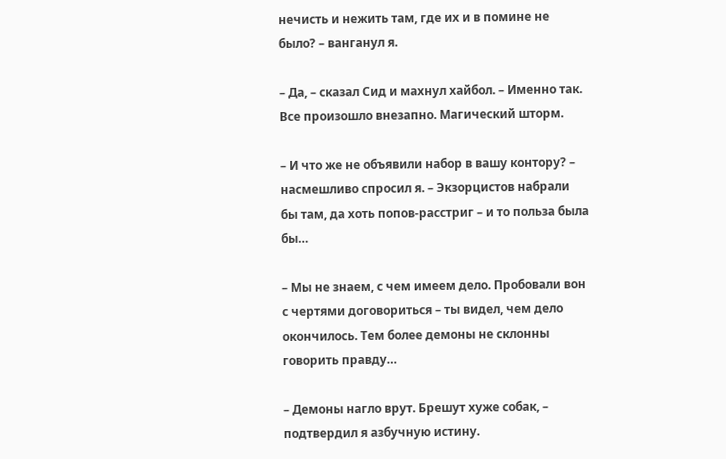нечисть и нежить там, где их и в помине не было? – ванганул я.

– Да, – сказал Сид и махнул хайбол. – Именно так. Все произошло внезапно. Магический шторм.

– И что же не объявили набор в вашу контору? – насмешливо спросил я. – Экзорцистов набрали бы там, да хоть попов-расстриг – и то польза была бы…

– Мы не знаем, с чем имеем дело. Пробовали вон с чертями договориться – ты видел, чем дело окончилось. Тем более демоны не склонны говорить правду…

– Демоны нагло врут. Брешут хуже собак, – подтвердил я азбучную истину.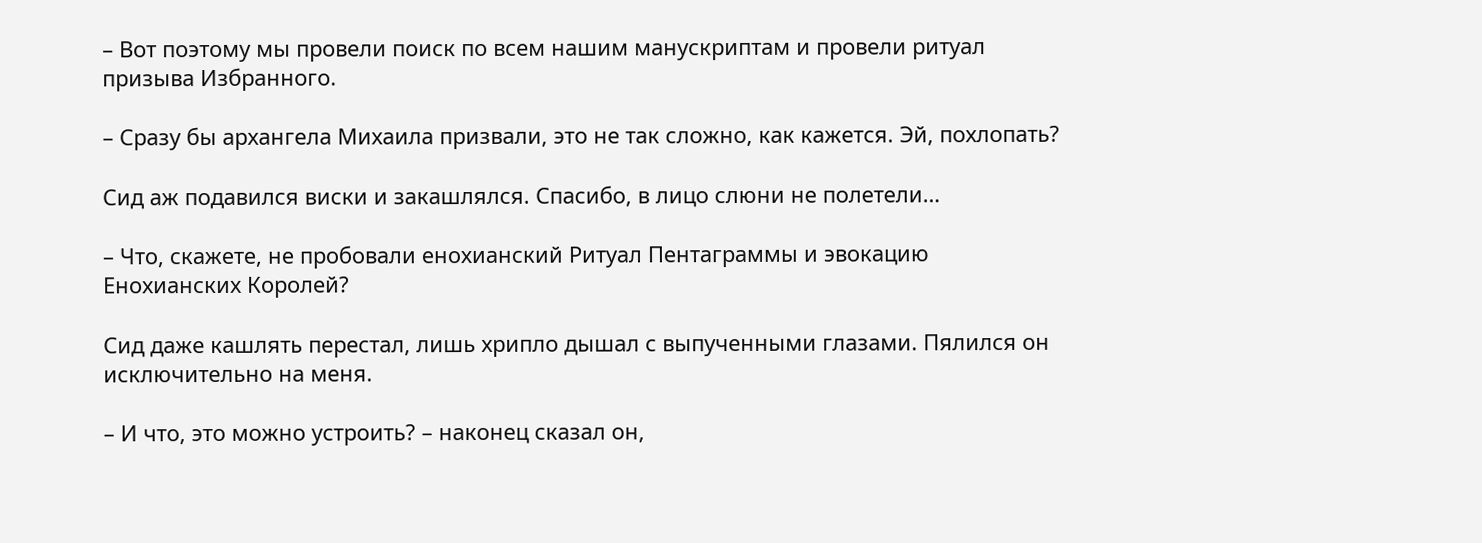– Вот поэтому мы провели поиск по всем нашим манускриптам и провели ритуал призыва Избранного.

– Сразу бы архангела Михаила призвали, это не так сложно, как кажется. Эй, похлопать?

Сид аж подавился виски и закашлялся. Спасибо, в лицо слюни не полетели…

– Что, скажете, не пробовали енохианский Ритуал Пентаграммы и эвокацию Енохианских Королей?

Сид даже кашлять перестал, лишь хрипло дышал с выпученными глазами. Пялился он исключительно на меня.

– И что, это можно устроить? – наконец сказал он,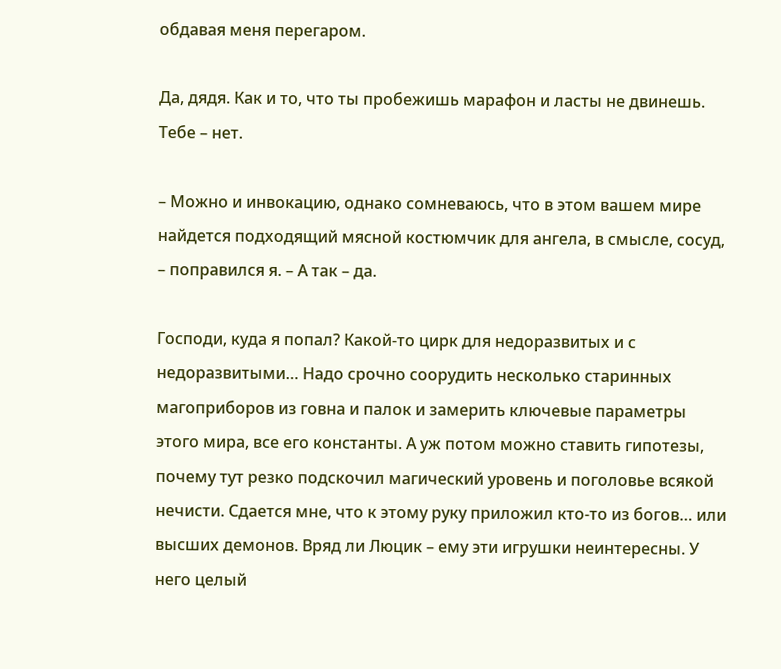обдавая меня перегаром.

Да, дядя. Как и то, что ты пробежишь марафон и ласты не двинешь. Тебе – нет.

– Можно и инвокацию, однако сомневаюсь, что в этом вашем мире найдется подходящий мясной костюмчик для ангела, в смысле, сосуд, – поправился я. – А так – да.

Господи, куда я попал? Какой-то цирк для недоразвитых и с недоразвитыми… Надо срочно соорудить несколько старинных магоприборов из говна и палок и замерить ключевые параметры этого мира, все его константы. А уж потом можно ставить гипотезы, почему тут резко подскочил магический уровень и поголовье всякой нечисти. Сдается мне, что к этому руку приложил кто-то из богов… или высших демонов. Вряд ли Люцик – ему эти игрушки неинтересны. У него целый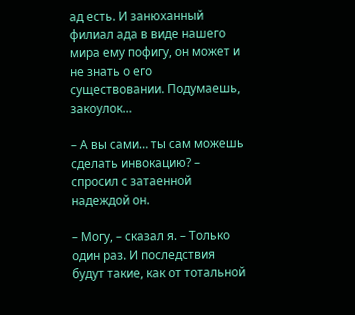ад есть. И занюханный филиал ада в виде нашего мира ему пофигу, он может и не знать о его существовании. Подумаешь, закоулок…

– А вы сами… ты сам можешь сделать инвокацию? – спросил с затаенной надеждой он.

– Могу, – сказал я. – Только один раз. И последствия будут такие, как от тотальной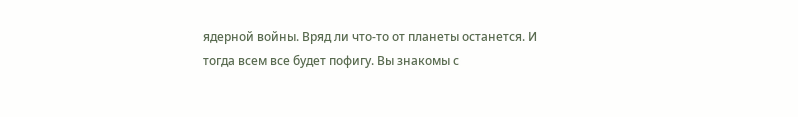ядерной войны. Вряд ли что-то от планеты останется. И тогда всем все будет пофигу. Вы знакомы с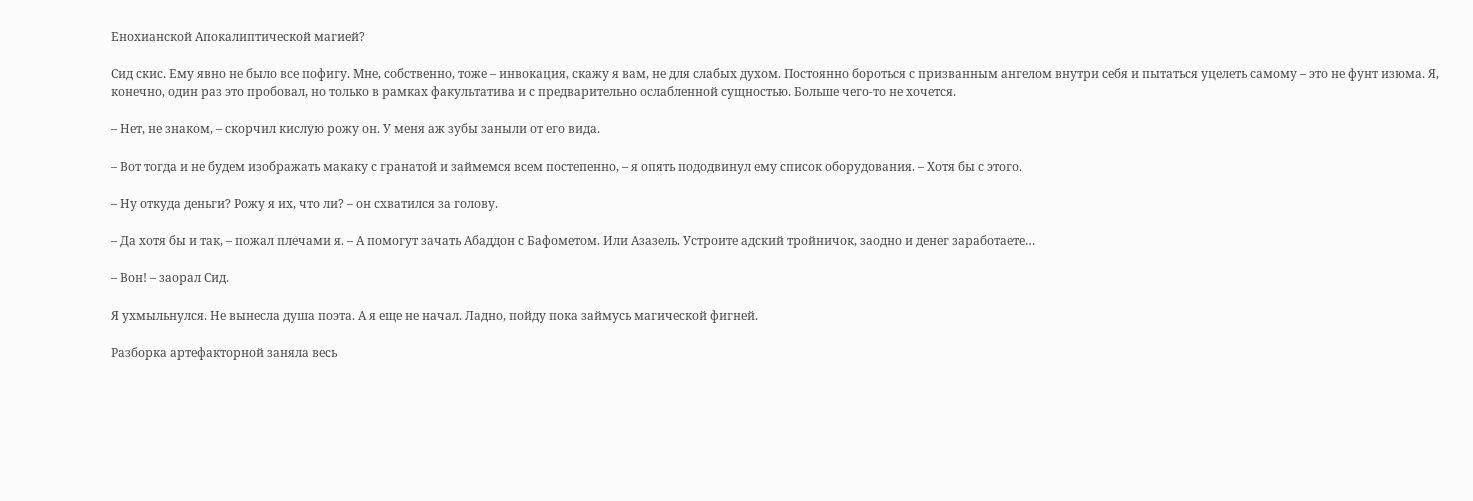Енохианской Апокалиптической магией?

Сид скис. Ему явно не было все пофигу. Мне, собственно, тоже – инвокация, скажу я вам, не для слабых духом. Постоянно бороться с призванным ангелом внутри себя и пытаться уцелеть самому – это не фунт изюма. Я, конечно, один раз это пробовал, но только в рамках факультатива и с предварительно ослабленной сущностью. Больше чего-то не хочется.

– Нет, не знаком, – скорчил кислую рожу он. У меня аж зубы заныли от его вида.

– Вот тогда и не будем изображать макаку с гранатой и займемся всем постепенно, – я опять пододвинул ему список оборудования. – Хотя бы с этого.

– Ну откуда деньги? Рожу я их, что ли? – он схватился за голову.

– Да хотя бы и так, – пожал плечами я. – А помогут зачать Абаддон с Бафометом. Или Азазель. Устроите адский тройничок, заодно и денег заработаете…

– Вон! – заорал Сид.

Я ухмыльнулся. Не вынесла душа поэта. А я еще не начал. Ладно, пойду пока займусь магической фигней.

Разборка артефакторной заняла весь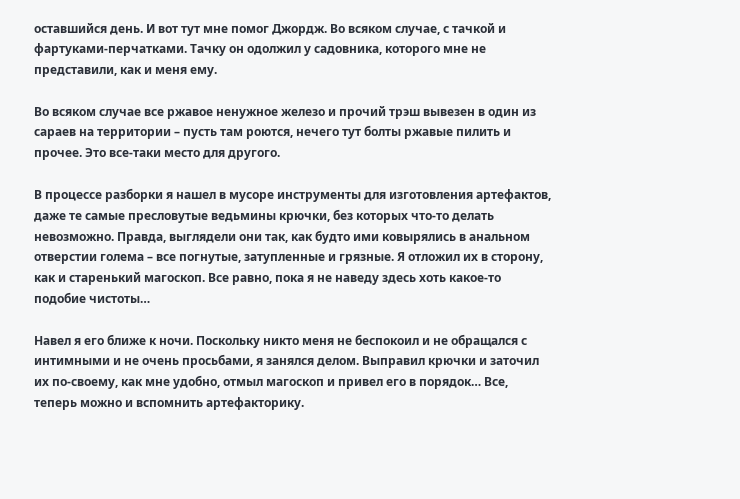оставшийся день. И вот тут мне помог Джордж. Во всяком случае, с тачкой и фартуками-перчатками. Тачку он одолжил у садовника, которого мне не представили, как и меня ему.

Во всяком случае все ржавое ненужное железо и прочий трэш вывезен в один из сараев на территории – пусть там роются, нечего тут болты ржавые пилить и прочее. Это все-таки место для другого.

В процессе разборки я нашел в мусоре инструменты для изготовления артефактов, даже те самые пресловутые ведьмины крючки, без которых что-то делать невозможно. Правда, выглядели они так, как будто ими ковырялись в анальном отверстии голема – все погнутые, затупленные и грязные. Я отложил их в сторону, как и старенький магоскоп. Все равно, пока я не наведу здесь хоть какое-то подобие чистоты…

Навел я его ближе к ночи. Поскольку никто меня не беспокоил и не обращался с интимными и не очень просьбами, я занялся делом. Выправил крючки и заточил их по-своему, как мне удобно, отмыл магоскоп и привел его в порядок… Все, теперь можно и вспомнить артефакторику.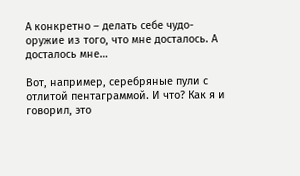А конкретно – делать себе чудо-оружие из того, что мне досталось. А досталось мне…

Вот, например, серебряные пули с отлитой пентаграммой. И что? Как я и говорил, это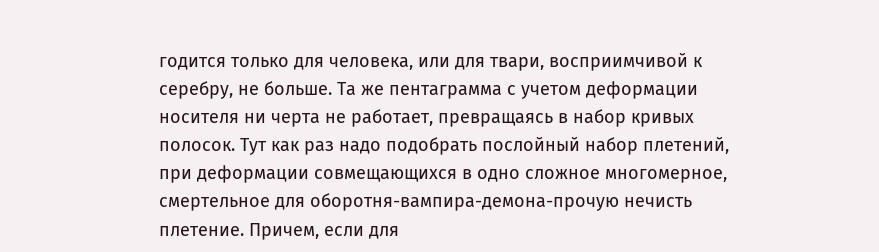годится только для человека, или для твари, восприимчивой к серебру, не больше. Та же пентаграмма с учетом деформации носителя ни черта не работает, превращаясь в набор кривых полосок. Тут как раз надо подобрать послойный набор плетений, при деформации совмещающихся в одно сложное многомерное, смертельное для оборотня-вампира-демона-прочую нечисть плетение. Причем, если для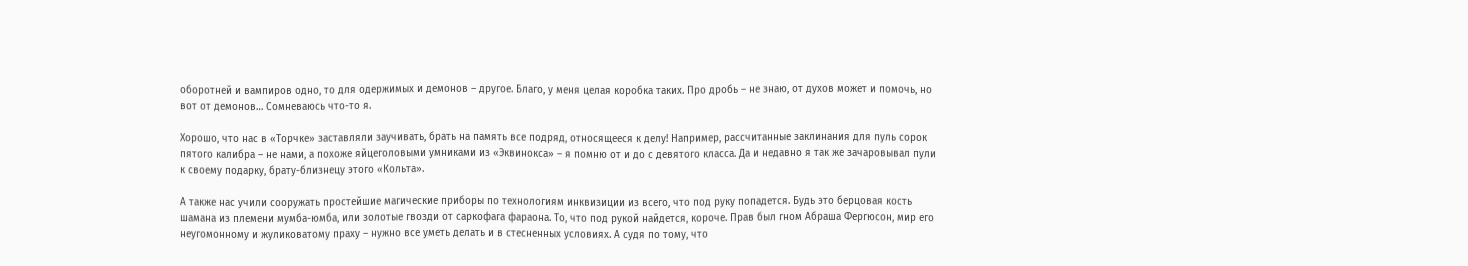оборотней и вампиров одно, то для одержимых и демонов – другое. Благо, у меня целая коробка таких. Про дробь – не знаю, от духов может и помочь, но вот от демонов… Сомневаюсь что-то я.

Хорошо, что нас в «Торчке» заставляли заучивать, брать на память все подряд, относящееся к делу! Например, рассчитанные заклинания для пуль сорок пятого калибра – не нами, а похоже яйцеголовыми умниками из «Эквинокса» – я помню от и до с девятого класса. Да и недавно я так же зачаровывал пули к своему подарку, брату-близнецу этого «Кольта».

А также нас учили сооружать простейшие магические приборы по технологиям инквизиции из всего, что под руку попадется. Будь это берцовая кость шамана из племени мумба-юмба, или золотые гвозди от саркофага фараона. То, что под рукой найдется, короче. Прав был гном Абраша Фергюсон, мир его неугомонному и жуликоватому праху – нужно все уметь делать и в стесненных условиях. А судя по тому, что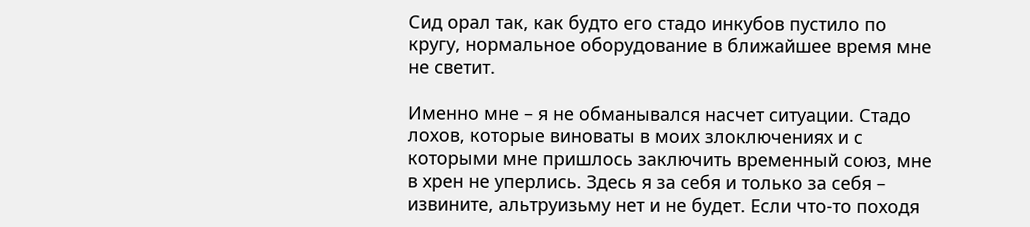Сид орал так, как будто его стадо инкубов пустило по кругу, нормальное оборудование в ближайшее время мне не светит.

Именно мне – я не обманывался насчет ситуации. Стадо лохов, которые виноваты в моих злоключениях и с которыми мне пришлось заключить временный союз, мне в хрен не уперлись. Здесь я за себя и только за себя – извините, альтруизьму нет и не будет. Если что-то походя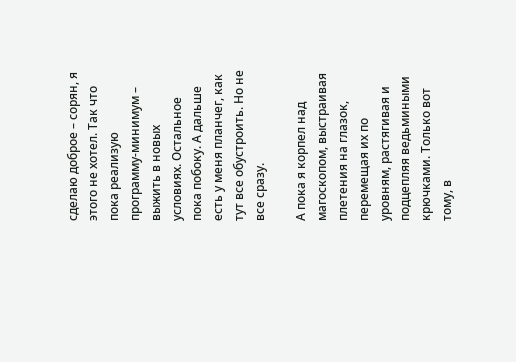сделаю доброе – сорян, я этого не хотел. Так что пока реализую программу-минимум – выжить в новых условиях. Остальное пока побоку. А дальше есть у меня планчег, как тут все обустроить. Но не все сразу.

А пока я корпел над магоскопом, выстраивая плетения на глазок, перемещая их по уровням, растягивая и подцепляя ведьмиными крючками. Только вот тому, в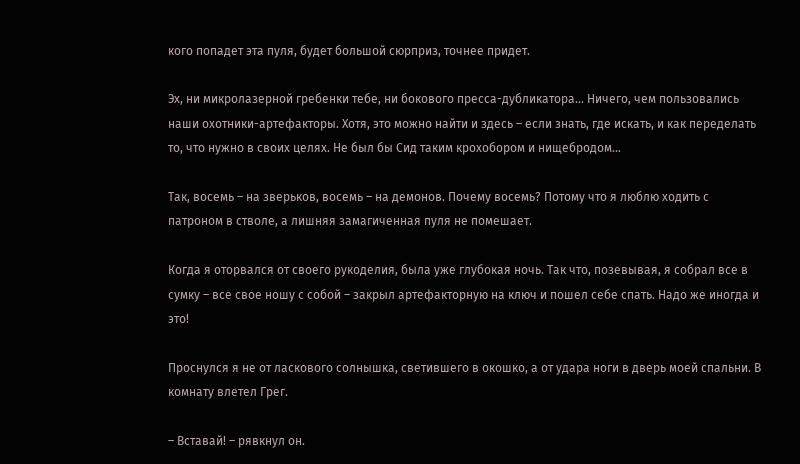кого попадет эта пуля, будет большой сюрприз, точнее придет.

Эх, ни микролазерной гребенки тебе, ни бокового пресса-дубликатора… Ничего, чем пользовались наши охотники-артефакторы. Хотя, это можно найти и здесь – если знать, где искать, и как переделать то, что нужно в своих целях. Не был бы Сид таким крохобором и нищебродом…

Так, восемь – на зверьков, восемь – на демонов. Почему восемь? Потому что я люблю ходить с патроном в стволе, а лишняя замагиченная пуля не помешает.

Когда я оторвался от своего рукоделия, была уже глубокая ночь. Так что, позевывая, я собрал все в сумку – все свое ношу с собой – закрыл артефакторную на ключ и пошел себе спать. Надо же иногда и это!

Проснулся я не от ласкового солнышка, светившего в окошко, а от удара ноги в дверь моей спальни. В комнату влетел Грег.

– Вставай! – рявкнул он.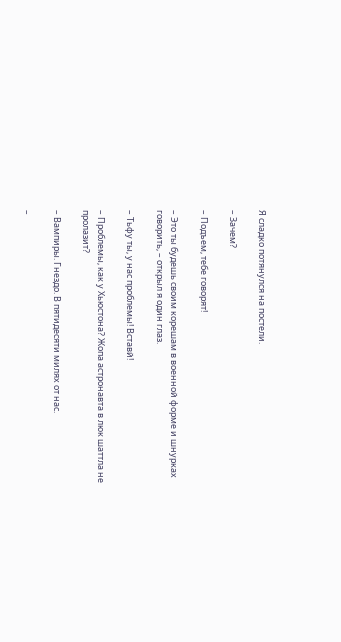Я сладко потянулся на постели.

– Зачем?

– Подъем, тебе говорят!

– Это ты будешь своим корешам в военной форме и шнурках говорить, – открыл я один глаз.

– Тьфу ты, у нас проблемы! Вставй!

– Проблемы, как у Хьюстона? Жопа астронавта в люк шаттла не пролазит?

– Вампиры. Гнездо. В пятидесяти милях от нас.

–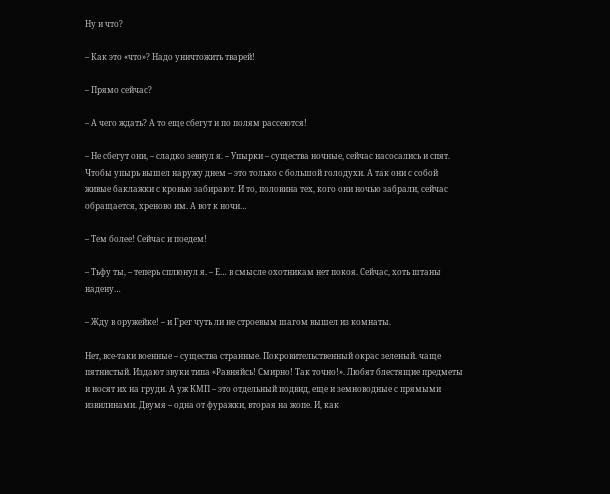Ну и что?

– Как это «что»? Надо уничтожить тварей!

– Прямо сейчас?

– А чего ждать? А то еще сбегут и по полям рассеются!

– Не сбегут они, – сладко зевнул я. – Упырки – существа ночные, сейчас насосались и спят. Чтобы упырь вышел наружу днем – это только с большой голодухи. А так они с собой живые баклажки с кровью забирают. И то, половина тех, кого они ночью забрали, сейчас обращается, хреново им. А вот к ночи…

– Тем более! Сейчас и поедем!

– Тьфу ты, – теперь сплюнул я. – Е… в смысле охотникам нет покоя. Сейчас, хоть штаны надену…

– Жду в оружейке! – и Грег чуть ли не строевым шагом вышел из комнаты.

Нет, все-таки военные – существа странные. Покровительственный окрас зеленый. чаще пятнистый. Издают звуки типа «Равняйсь! Смирно! Так точно!». Любят блестящие предметы и носят их на груди. А уж КМП – это отдельный подвид, еще и земноводные с прямыми извилинами. Двумя – одна от фуражки, вторая на жопе. И, как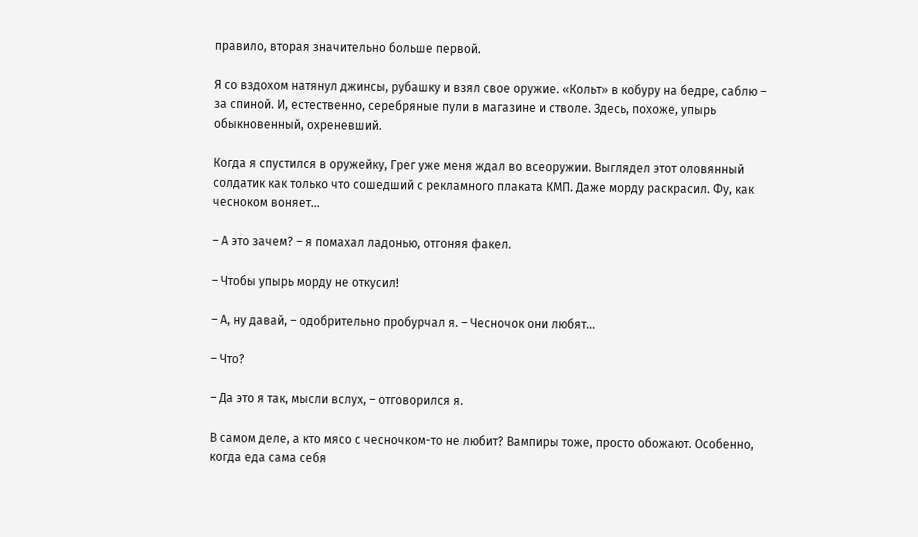правило, вторая значительно больше первой.

Я со вздохом натянул джинсы, рубашку и взял свое оружие. «Кольт» в кобуру на бедре, саблю – за спиной. И, естественно, серебряные пули в магазине и стволе. Здесь, похоже, упырь обыкновенный, охреневший.

Когда я спустился в оружейку, Грег уже меня ждал во всеоружии. Выглядел этот оловянный солдатик как только что сошедший с рекламного плаката КМП. Даже морду раскрасил. Фу, как чесноком воняет…

– А это зачем? – я помахал ладонью, отгоняя факел.

– Чтобы упырь морду не откусил!

– А, ну давай, – одобрительно пробурчал я. – Чесночок они любят…

– Что?

– Да это я так, мысли вслух, – отговорился я.

В самом деле, а кто мясо с чесночком-то не любит? Вампиры тоже, просто обожают. Особенно, когда еда сама себя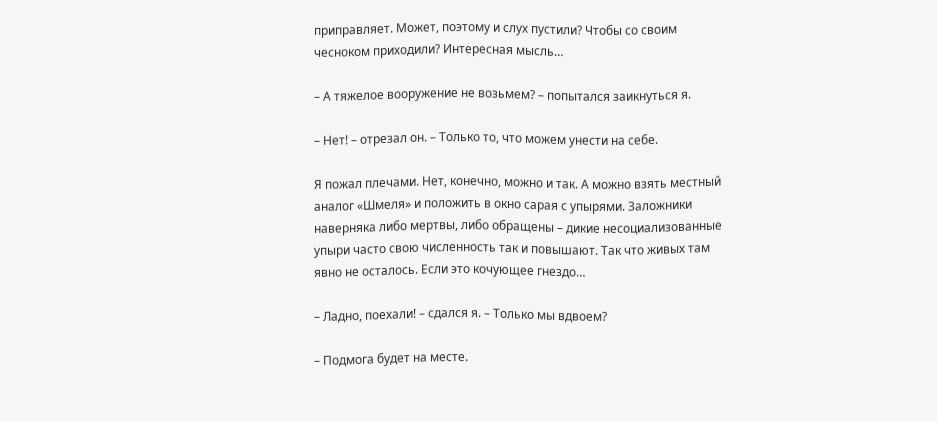приправляет. Может, поэтому и слух пустили? Чтобы со своим чесноком приходили? Интересная мысль…

– А тяжелое вооружение не возьмем? – попытался заикнуться я.

– Нет! – отрезал он. – Только то, что можем унести на себе.

Я пожал плечами. Нет, конечно, можно и так. А можно взять местный аналог «Шмеля» и положить в окно сарая с упырями. Заложники наверняка либо мертвы, либо обращены – дикие несоциализованные упыри часто свою численность так и повышают. Так что живых там явно не осталось. Если это кочующее гнездо…

– Ладно, поехали! – сдался я. – Только мы вдвоем?

– Подмога будет на месте.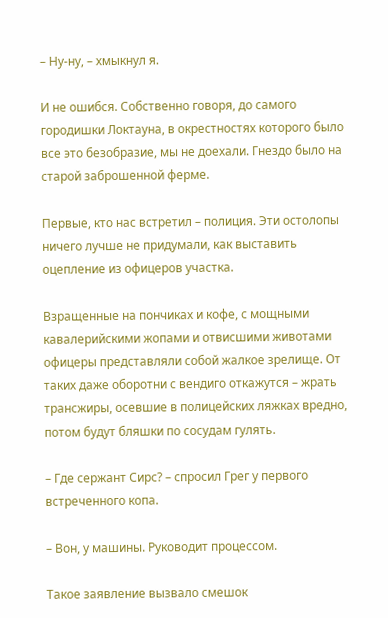– Ну-ну, – хмыкнул я.

И не ошибся. Собственно говоря, до самого городишки Локтауна, в окрестностях которого было все это безобразие, мы не доехали. Гнездо было на старой заброшенной ферме.

Первые, кто нас встретил – полиция. Эти остолопы ничего лучше не придумали, как выставить оцепление из офицеров участка.

Взращенные на пончиках и кофе, с мощными кавалерийскими жопами и отвисшими животами офицеры представляли собой жалкое зрелище. От таких даже оборотни с вендиго откажутся – жрать трансжиры, осевшие в полицейских ляжках вредно, потом будут бляшки по сосудам гулять.

– Где сержант Сирс? – спросил Грег у первого встреченного копа.

– Вон, у машины. Руководит процессом.

Такое заявление вызвало смешок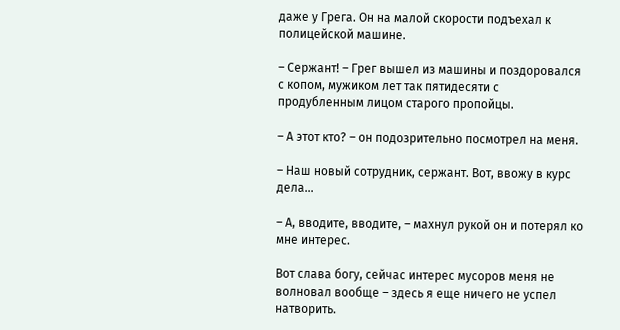даже у Грега. Он на малой скорости подъехал к полицейской машине.

– Сержант! – Грег вышел из машины и поздоровался с копом, мужиком лет так пятидесяти с продубленным лицом старого пропойцы.

– А этот кто? – он подозрительно посмотрел на меня.

– Наш новый сотрудник, сержант. Вот, ввожу в курс дела…

– А, вводите, вводите, – махнул рукой он и потерял ко мне интерес.

Вот слава богу, сейчас интерес мусоров меня не волновал вообще – здесь я еще ничего не успел натворить.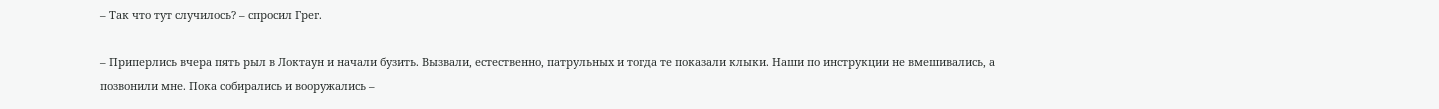– Так что тут случилось? – спросил Грег.

– Приперлись вчера пять рыл в Локтаун и начали бузить. Вызвали, естественно, патрульных и тогда те показали клыки. Наши по инструкции не вмешивались, а позвонили мне. Пока собирались и вооружались –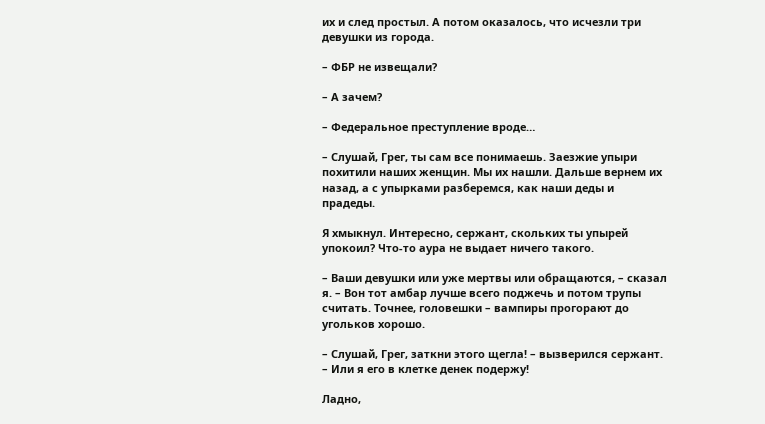их и след простыл. А потом оказалось, что исчезли три девушки из города.

– ФБР не извещали?

– А зачем?

– Федеральное преступление вроде…

– Слушай, Грег, ты сам все понимаешь. Заезжие упыри похитили наших женщин. Мы их нашли. Дальше вернем их назад, а с упырками разберемся, как наши деды и прадеды.

Я хмыкнул. Интересно, сержант, скольких ты упырей упокоил? Что-то аура не выдает ничего такого.

– Ваши девушки или уже мертвы или обращаются, – сказал я. – Вон тот амбар лучше всего поджечь и потом трупы считать. Точнее, головешки – вампиры прогорают до угольков хорошо.

– Слушай, Грег, заткни этого щегла! – вызверился сержант. – Или я его в клетке денек подержу!

Ладно,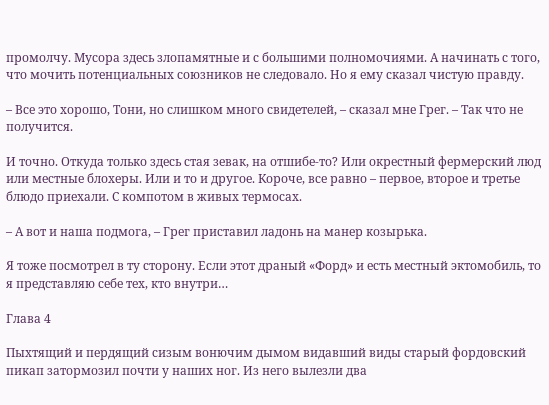промолчу. Мусора здесь злопамятные и с большими полномочиями. А начинать с того, что мочить потенциальных союзников не следовало. Но я ему сказал чистую правду.

– Все это хорошо, Тони, но слишком много свидетелей, – сказал мне Грег. – Так что не получится.

И точно. Откуда только здесь стая зевак, на отшибе-то? Или окрестный фермерский люд или местные блохеры. Или и то и другое. Короче, все равно – первое, второе и третье блюдо приехали. С компотом в живых термосах.

– А вот и наша подмога, – Грег приставил ладонь на манер козырька.

Я тоже посмотрел в ту сторону. Если этот драный «Форд» и есть местный эктомобиль, то я представляю себе тех, кто внутри…

Глава 4

Пыхтящий и пердящий сизым вонючим дымом видавший виды старый фордовский пикап затормозил почти у наших ног. Из него вылезли два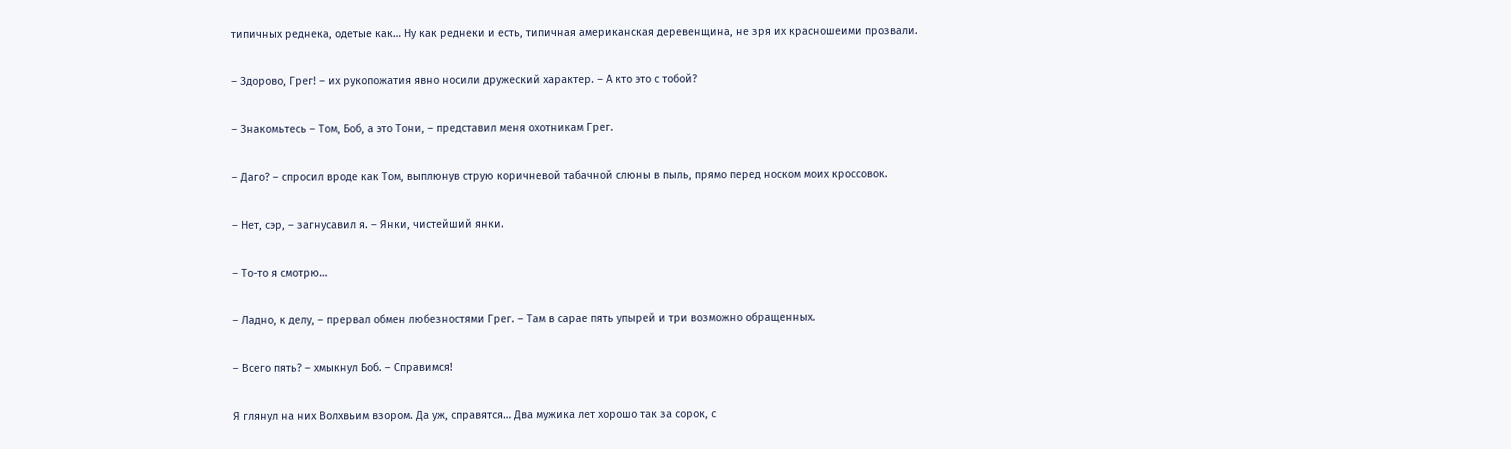типичных реднека, одетые как… Ну как реднеки и есть, типичная американская деревенщина, не зря их красношеими прозвали.

– Здорово, Грег! – их рукопожатия явно носили дружеский характер. – А кто это с тобой?

– Знакомьтесь – Том, Боб, а это Тони, – представил меня охотникам Грег.

– Даго? – спросил вроде как Том, выплюнув струю коричневой табачной слюны в пыль, прямо перед носком моих кроссовок.

– Нет, сэр, – загнусавил я. – Янки, чистейший янки.

– То-то я смотрю…

– Ладно, к делу, – прервал обмен любезностями Грег. – Там в сарае пять упырей и три возможно обращенных.

– Всего пять? – хмыкнул Боб. – Справимся!

Я глянул на них Волхвьим взором. Да уж, справятся… Два мужика лет хорошо так за сорок, с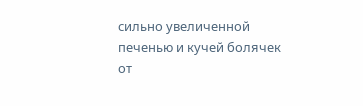сильно увеличенной печенью и кучей болячек от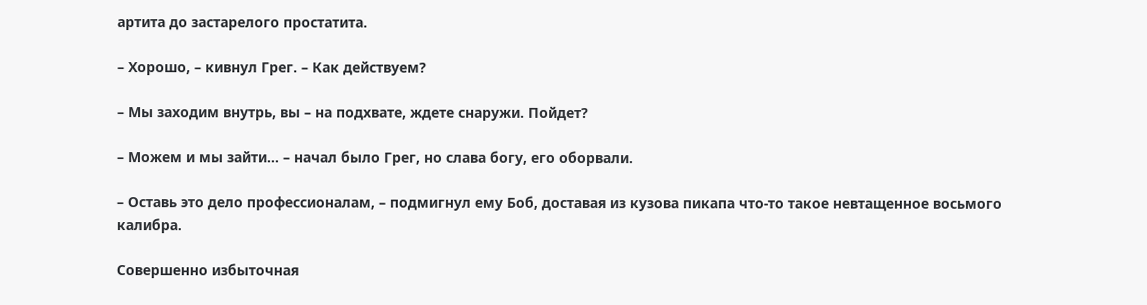артита до застарелого простатита.

– Хорошо, – кивнул Грег. – Как действуем?

– Мы заходим внутрь, вы – на подхвате, ждете снаружи. Пойдет?

– Можем и мы зайти… – начал было Грег, но слава богу, его оборвали.

– Оставь это дело профессионалам, – подмигнул ему Боб, доставая из кузова пикапа что-то такое невтащенное восьмого калибра.

Совершенно избыточная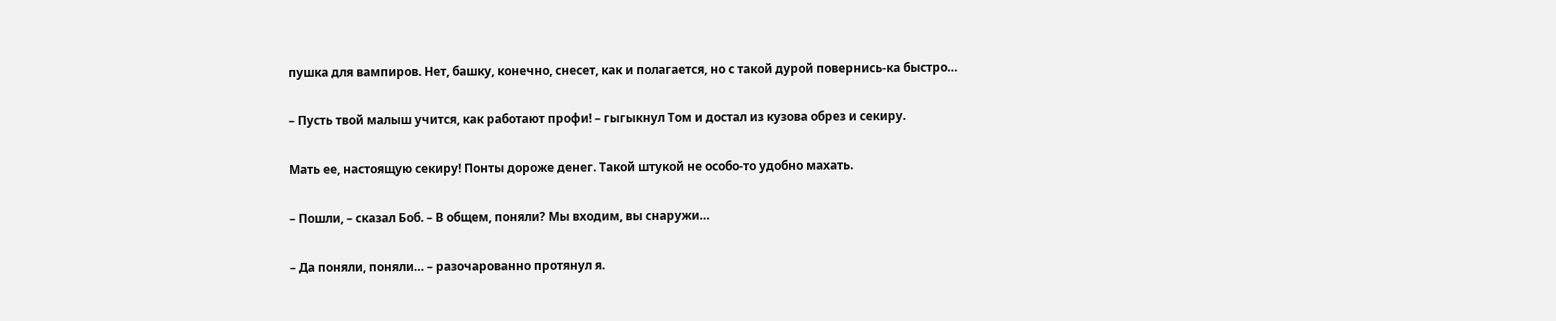пушка для вампиров. Нет, башку, конечно, снесет, как и полагается, но с такой дурой повернись-ка быстро…

– Пусть твой малыш учится, как работают профи! – гыгыкнул Том и достал из кузова обрез и секиру.

Мать ее, настоящую секиру! Понты дороже денег. Такой штукой не особо-то удобно махать.

– Пошли, – сказал Боб. – В общем, поняли? Мы входим, вы снаружи…

– Да поняли, поняли… – разочарованно протянул я.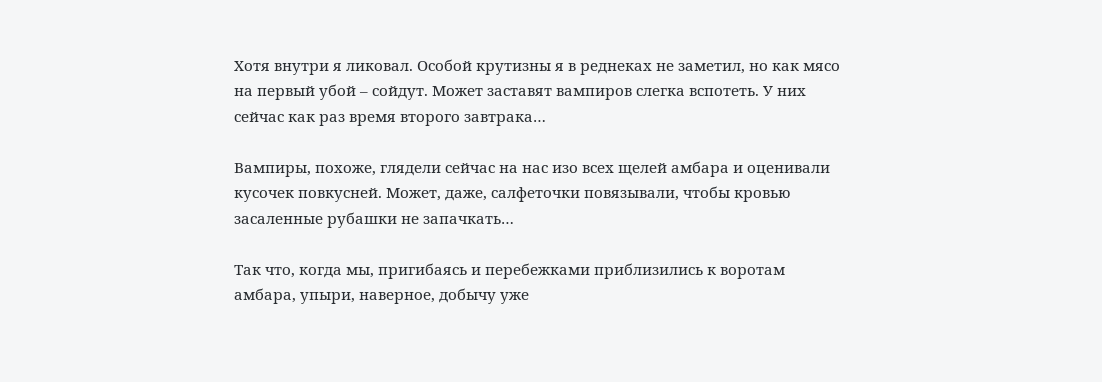Хотя внутри я ликовал. Особой крутизны я в реднеках не заметил, но как мясо на первый убой – сойдут. Может заставят вампиров слегка вспотеть. У них сейчас как раз время второго завтрака…

Вампиры, похоже, глядели сейчас на нас изо всех щелей амбара и оценивали кусочек повкусней. Может, даже, салфеточки повязывали, чтобы кровью засаленные рубашки не запачкать…

Так что, когда мы, пригибаясь и перебежками приблизились к воротам амбара, упыри, наверное, добычу уже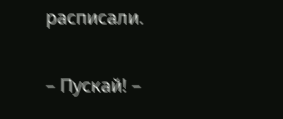расписали.

– Пускай! –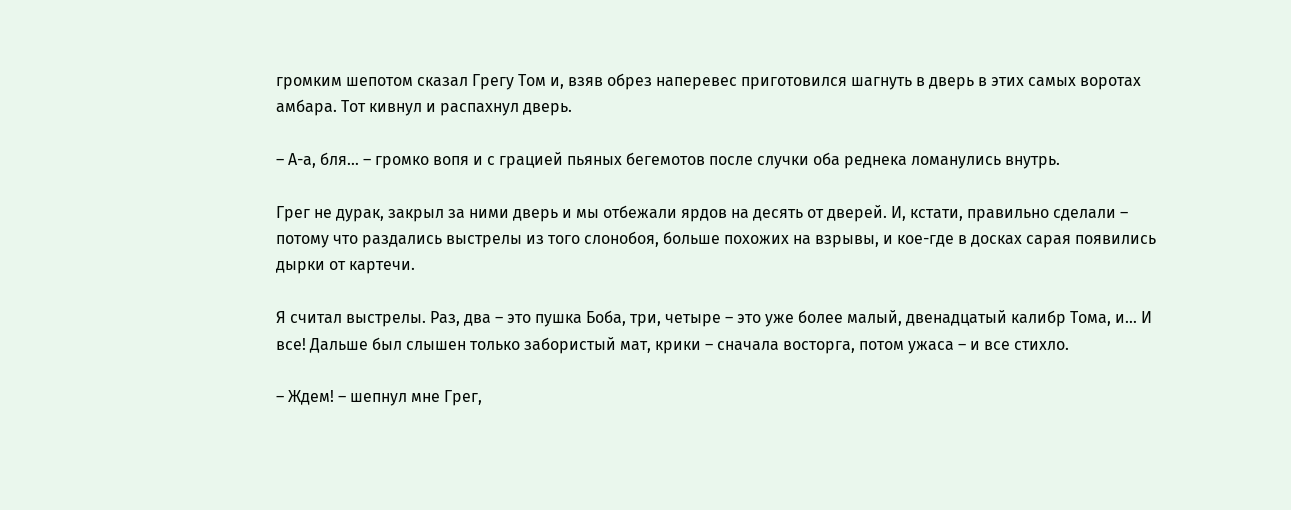громким шепотом сказал Грегу Том и, взяв обрез наперевес приготовился шагнуть в дверь в этих самых воротах амбара. Тот кивнул и распахнул дверь.

– А-а, бля… – громко вопя и с грацией пьяных бегемотов после случки оба реднека ломанулись внутрь.

Грег не дурак, закрыл за ними дверь и мы отбежали ярдов на десять от дверей. И, кстати, правильно сделали – потому что раздались выстрелы из того слонобоя, больше похожих на взрывы, и кое-где в досках сарая появились дырки от картечи.

Я считал выстрелы. Раз, два – это пушка Боба, три, четыре – это уже более малый, двенадцатый калибр Тома, и… И все! Дальше был слышен только забористый мат, крики – сначала восторга, потом ужаса – и все стихло.

– Ждем! – шепнул мне Грег,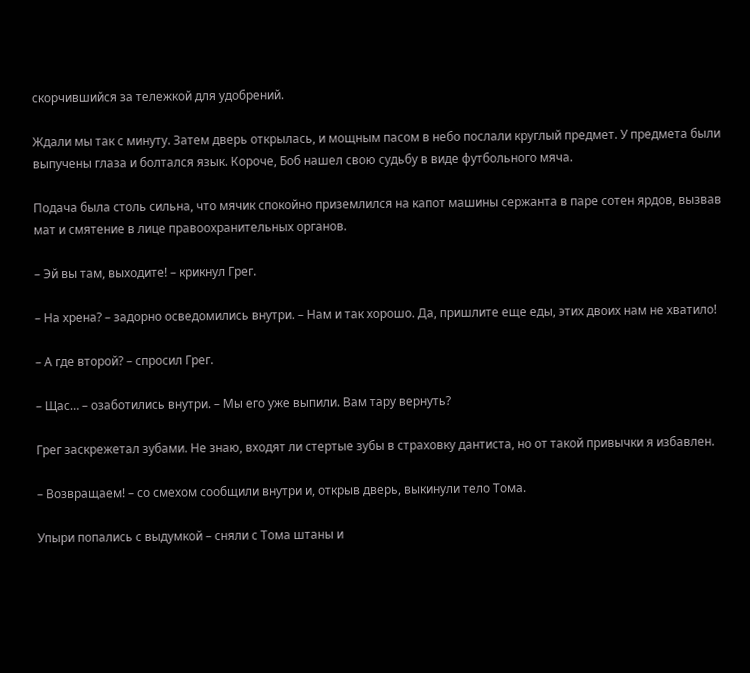скорчившийся за тележкой для удобрений.

Ждали мы так с минуту. Затем дверь открылась, и мощным пасом в небо послали круглый предмет. У предмета были выпучены глаза и болтался язык. Короче, Боб нашел свою судьбу в виде футбольного мяча.

Подача была столь сильна, что мячик спокойно приземлился на капот машины сержанта в паре сотен ярдов, вызвав мат и смятение в лице правоохранительных органов.

– Эй вы там, выходите! – крикнул Грег.

– На хрена? – задорно осведомились внутри. – Нам и так хорошо. Да, пришлите еще еды, этих двоих нам не хватило!

– А где второй? – спросил Грег.

– Щас… – озаботились внутри. – Мы его уже выпили. Вам тару вернуть?

Грег заскрежетал зубами. Не знаю, входят ли стертые зубы в страховку дантиста, но от такой привычки я избавлен.

– Возвращаем! – со смехом сообщили внутри и, открыв дверь, выкинули тело Тома.

Упыри попались с выдумкой – сняли с Тома штаны и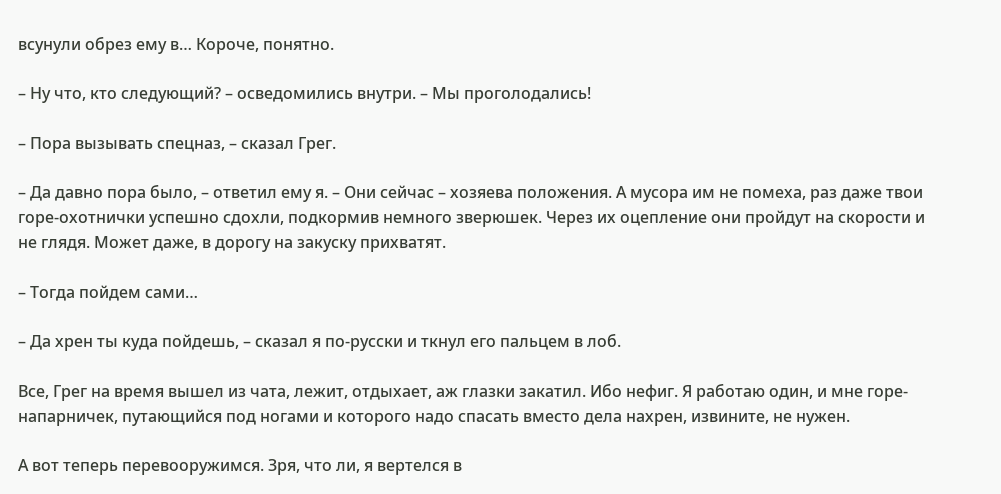всунули обрез ему в… Короче, понятно.

– Ну что, кто следующий? – осведомились внутри. – Мы проголодались!

– Пора вызывать спецназ, – сказал Грег.

– Да давно пора было, – ответил ему я. – Они сейчас – хозяева положения. А мусора им не помеха, раз даже твои горе-охотнички успешно сдохли, подкормив немного зверюшек. Через их оцепление они пройдут на скорости и не глядя. Может даже, в дорогу на закуску прихватят.

– Тогда пойдем сами…

– Да хрен ты куда пойдешь, – сказал я по-русски и ткнул его пальцем в лоб.

Все, Грег на время вышел из чата, лежит, отдыхает, аж глазки закатил. Ибо нефиг. Я работаю один, и мне горе-напарничек, путающийся под ногами и которого надо спасать вместо дела нахрен, извините, не нужен.

А вот теперь перевооружимся. Зря, что ли, я вертелся в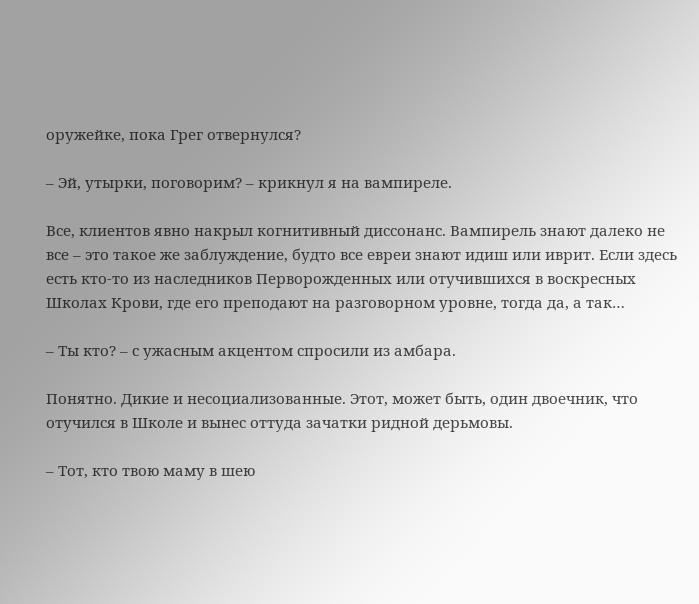оружейке, пока Грег отвернулся?

– Эй, утырки, поговорим? – крикнул я на вампиреле.

Все, клиентов явно накрыл когнитивный диссонанс. Вампирель знают далеко не все – это такое же заблуждение, будто все евреи знают идиш или иврит. Если здесь есть кто-то из наследников Перворожденных или отучившихся в воскресных Школах Крови, где его преподают на разговорном уровне, тогда да, а так…

– Ты кто? – с ужасным акцентом спросили из амбара.

Понятно. Дикие и несоциализованные. Этот, может быть, один двоечник, что отучился в Школе и вынес оттуда зачатки ридной дерьмовы.

– Тот, кто твою маму в шею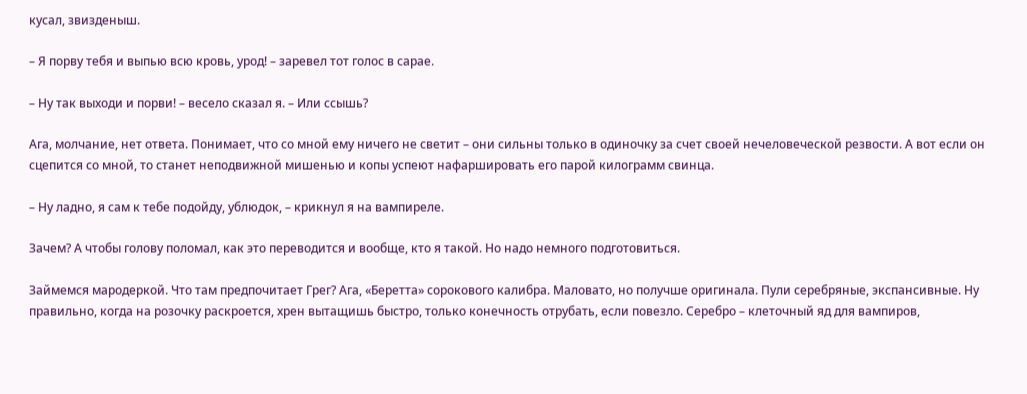кусал, звизденыш.

– Я порву тебя и выпью всю кровь, урод! – заревел тот голос в сарае.

– Ну так выходи и порви! – весело сказал я. – Или ссышь?

Ага, молчание, нет ответа. Понимает, что со мной ему ничего не светит – они сильны только в одиночку за счет своей нечеловеческой резвости. А вот если он сцепится со мной, то станет неподвижной мишенью и копы успеют нафаршировать его парой килограмм свинца.

– Ну ладно, я сам к тебе подойду, ублюдок, – крикнул я на вампиреле.

Зачем? А чтобы голову поломал, как это переводится и вообще, кто я такой. Но надо немного подготовиться.

Займемся мародеркой. Что там предпочитает Грег? Ага, «Беретта» сорокового калибра. Маловато, но получше оригинала. Пули серебряные, экспансивные. Ну правильно, когда на розочку раскроется, хрен вытащишь быстро, только конечность отрубать, если повезло. Серебро – клеточный яд для вампиров,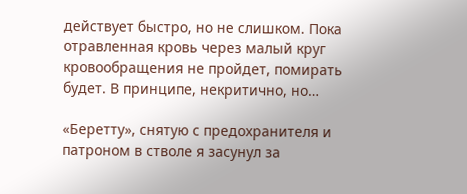действует быстро, но не слишком. Пока отравленная кровь через малый круг кровообращения не пройдет, помирать будет. В принципе, некритично, но…

«Беретту», снятую с предохранителя и патроном в стволе я засунул за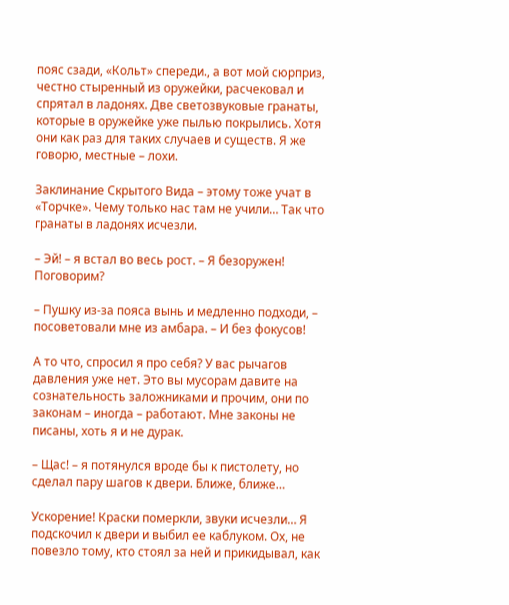пояс сзади, «Кольт» спереди., а вот мой сюрприз, честно стыренный из оружейки, расчековал и спрятал в ладонях. Две светозвуковые гранаты, которые в оружейке уже пылью покрылись. Хотя они как раз для таких случаев и существ. Я же говорю, местные – лохи.

Заклинание Скрытого Вида – этому тоже учат в «Торчке». Чему только нас там не учили… Так что гранаты в ладонях исчезли.

– Эй! – я встал во весь рост. – Я безоружен! Поговорим?

– Пушку из-за пояса вынь и медленно подходи, – посоветовали мне из амбара. – И без фокусов!

А то что, спросил я про себя? У вас рычагов давления уже нет. Это вы мусорам давите на сознательность заложниками и прочим, они по законам – иногда – работают. Мне законы не писаны, хоть я и не дурак.

– Щас! – я потянулся вроде бы к пистолету, но сделал пару шагов к двери. Ближе, ближе…

Ускорение! Краски померкли, звуки исчезли… Я подскочил к двери и выбил ее каблуком. Ох, не повезло тому, кто стоял за ней и прикидывал, как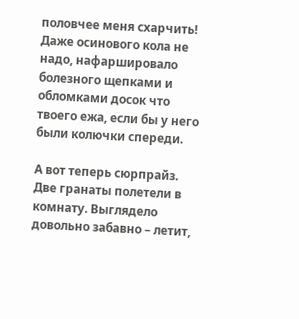половчее меня схарчить! Даже осинового кола не надо, нафаршировало болезного щепками и обломками досок что твоего ежа, если бы у него были колючки спереди.

А вот теперь сюрпрайз. Две гранаты полетели в комнату. Выглядело довольно забавно – летит,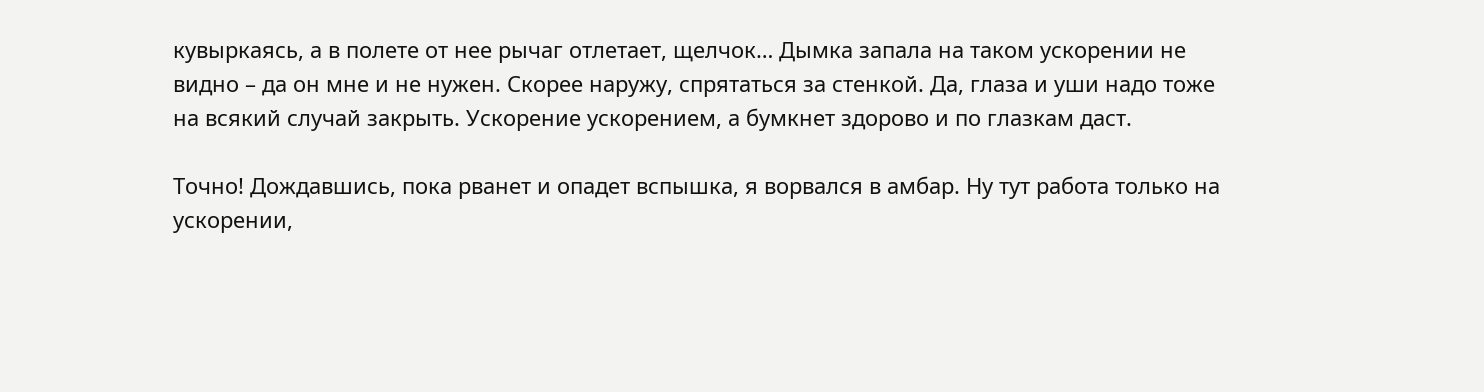кувыркаясь, а в полете от нее рычаг отлетает, щелчок… Дымка запала на таком ускорении не видно – да он мне и не нужен. Скорее наружу, спрятаться за стенкой. Да, глаза и уши надо тоже на всякий случай закрыть. Ускорение ускорением, а бумкнет здорово и по глазкам даст.

Точно! Дождавшись, пока рванет и опадет вспышка, я ворвался в амбар. Ну тут работа только на ускорении,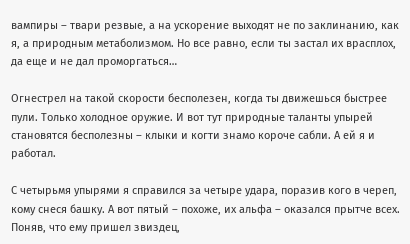вампиры – твари резвые, а на ускорение выходят не по заклинанию, как я, а природным метаболизмом. Но все равно, если ты застал их врасплох, да еще и не дал проморгаться…

Огнестрел на такой скорости бесполезен, когда ты движешься быстрее пули. Только холодное оружие. И вот тут природные таланты упырей становятся бесполезны – клыки и когти знамо короче сабли. А ей я и работал.

С четырьмя упырями я справился за четыре удара, поразив кого в череп, кому снеся башку. А вот пятый – похоже, их альфа – оказался прытче всех. Поняв, что ему пришел звиздец,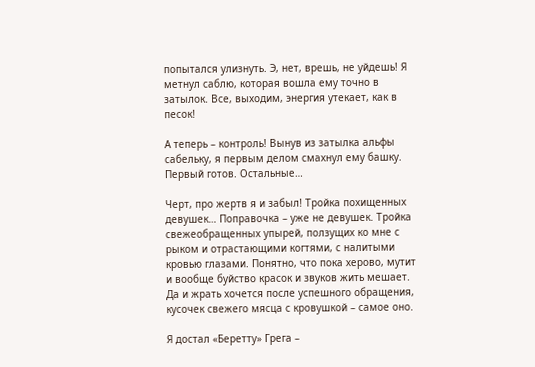попытался улизнуть. Э, нет, врешь, не уйдешь! Я метнул саблю, которая вошла ему точно в затылок. Все, выходим, энергия утекает, как в песок!

А теперь – контроль! Вынув из затылка альфы сабельку, я первым делом смахнул ему башку. Первый готов. Остальные…

Черт, про жертв я и забыл! Тройка похищенных девушек… Поправочка – уже не девушек. Тройка свежеобращенных упырей, ползущих ко мне с рыком и отрастающими когтями, с налитыми кровью глазами. Понятно, что пока херово, мутит и вообще буйство красок и звуков жить мешает. Да и жрать хочется после успешного обращения, кусочек свежего мясца с кровушкой – самое оно.

Я достал «Беретту» Грега –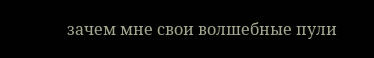зачем мне свои волшебные пули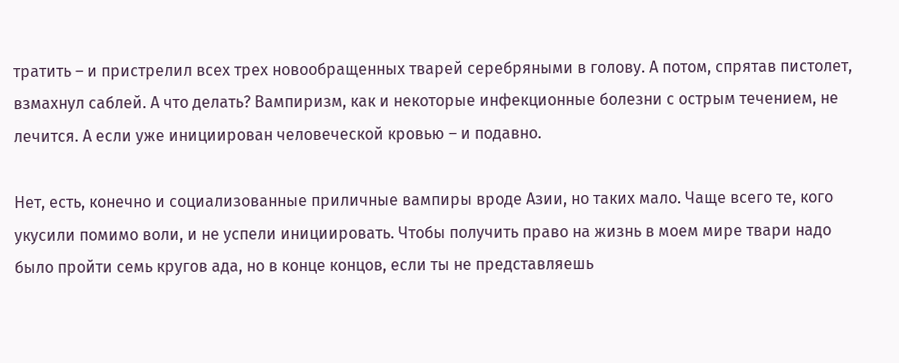тратить – и пристрелил всех трех новообращенных тварей серебряными в голову. А потом, спрятав пистолет, взмахнул саблей. А что делать? Вампиризм, как и некоторые инфекционные болезни с острым течением, не лечится. А если уже инициирован человеческой кровью – и подавно.

Нет, есть, конечно и социализованные приличные вампиры вроде Азии, но таких мало. Чаще всего те, кого укусили помимо воли, и не успели инициировать. Чтобы получить право на жизнь в моем мире твари надо было пройти семь кругов ада, но в конце концов, если ты не представляешь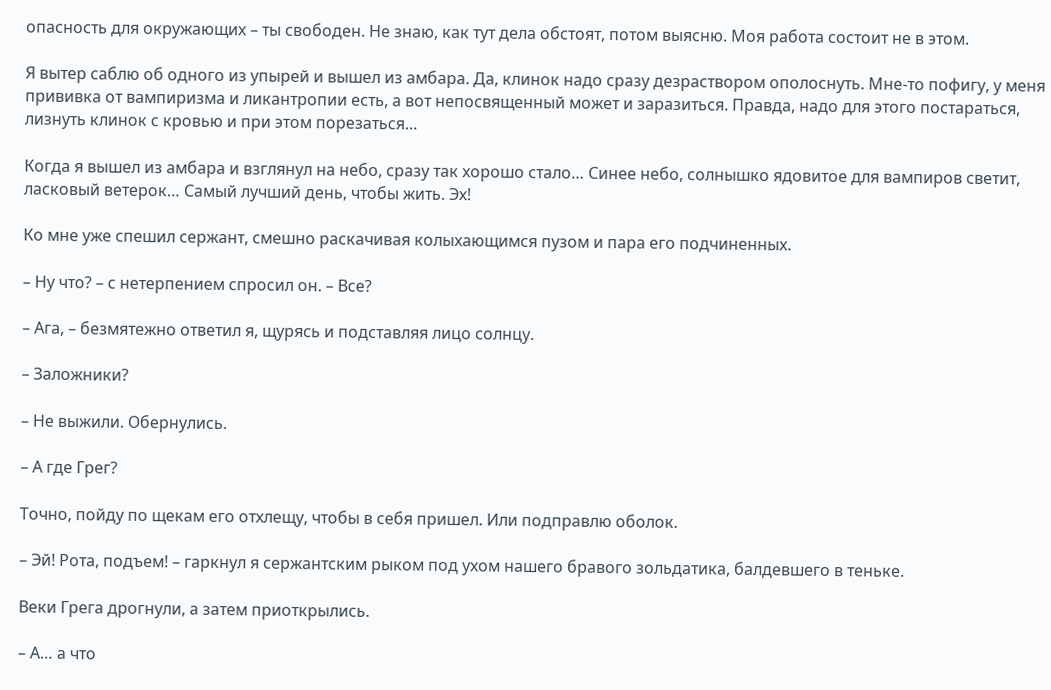опасность для окружающих – ты свободен. Не знаю, как тут дела обстоят, потом выясню. Моя работа состоит не в этом.

Я вытер саблю об одного из упырей и вышел из амбара. Да, клинок надо сразу дезраствором ополоснуть. Мне-то пофигу, у меня прививка от вампиризма и ликантропии есть, а вот непосвященный может и заразиться. Правда, надо для этого постараться, лизнуть клинок с кровью и при этом порезаться…

Когда я вышел из амбара и взглянул на небо, сразу так хорошо стало… Синее небо, солнышко ядовитое для вампиров светит, ласковый ветерок… Самый лучший день, чтобы жить. Эх!

Ко мне уже спешил сержант, смешно раскачивая колыхающимся пузом и пара его подчиненных.

– Ну что? – с нетерпением спросил он. – Все?

– Ага, – безмятежно ответил я, щурясь и подставляя лицо солнцу.

– Заложники?

– Не выжили. Обернулись.

– А где Грег?

Точно, пойду по щекам его отхлещу, чтобы в себя пришел. Или подправлю оболок.

– Эй! Рота, подъем! – гаркнул я сержантским рыком под ухом нашего бравого зольдатика, балдевшего в теньке.

Веки Грега дрогнули, а затем приоткрылись.

– А… а что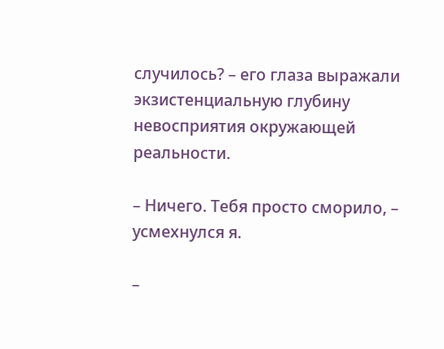случилось? – его глаза выражали экзистенциальную глубину невосприятия окружающей реальности.

– Ничего. Тебя просто сморило, – усмехнулся я.

–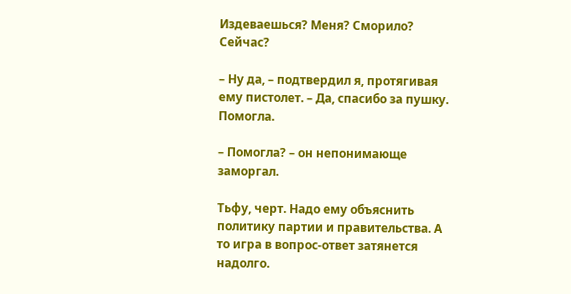Издеваешься? Меня? Сморило? Сейчас?

– Ну да, – подтвердил я, протягивая ему пистолет. – Да, спасибо за пушку. Помогла.

– Помогла? – он непонимающе заморгал.

Тьфу, черт. Надо ему объяснить политику партии и правительства. А то игра в вопрос-ответ затянется надолго.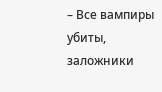– Все вампиры убиты, заложники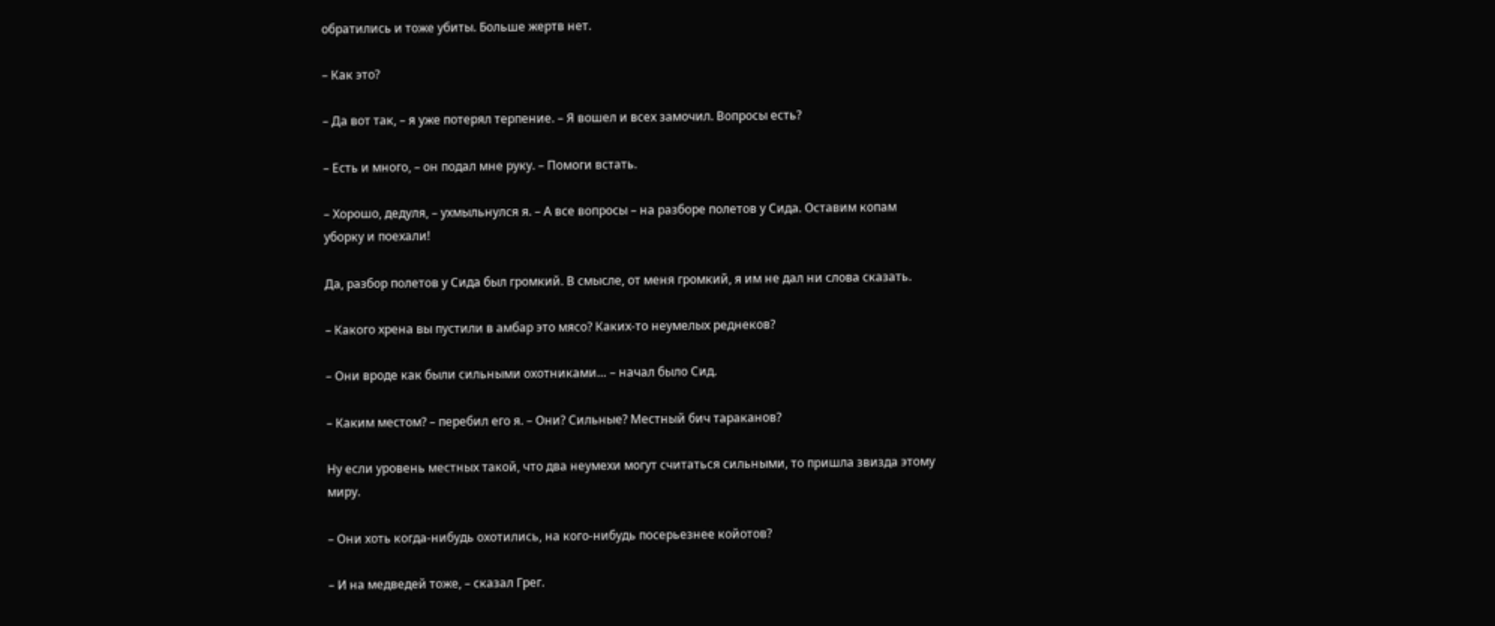обратились и тоже убиты. Больше жертв нет.

– Как это?

– Да вот так, – я уже потерял терпение. – Я вошел и всех замочил. Вопросы есть?

– Есть и много, – он подал мне руку. – Помоги встать.

– Хорошо, дедуля, – ухмыльнулся я. – А все вопросы – на разборе полетов у Сида. Оставим копам уборку и поехали!

Да, разбор полетов у Сида был громкий. В смысле, от меня громкий, я им не дал ни слова сказать.

– Какого хрена вы пустили в амбар это мясо? Каких-то неумелых реднеков?

– Они вроде как были сильными охотниками… – начал было Сид.

– Каким местом? – перебил его я. – Они? Сильные? Местный бич тараканов?

Ну если уровень местных такой, что два неумехи могут считаться сильными, то пришла звизда этому миру.

– Они хоть когда-нибудь охотились, на кого-нибудь посерьезнее койотов?

– И на медведей тоже, – сказал Грег.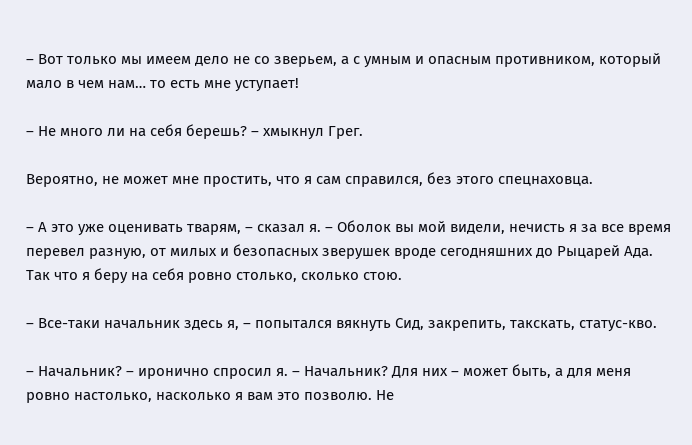– Вот только мы имеем дело не со зверьем, а с умным и опасным противником, который мало в чем нам… то есть мне уступает!

– Не много ли на себя берешь? – хмыкнул Грег.

Вероятно, не может мне простить, что я сам справился, без этого спецнаховца.

– А это уже оценивать тварям, – сказал я. – Оболок вы мой видели, нечисть я за все время перевел разную, от милых и безопасных зверушек вроде сегодняшних до Рыцарей Ада. Так что я беру на себя ровно столько, сколько стою.

– Все-таки начальник здесь я, – попытался вякнуть Сид, закрепить, такскать, статус-кво.

– Начальник? – иронично спросил я. – Начальник? Для них – может быть, а для меня ровно настолько, насколько я вам это позволю. Не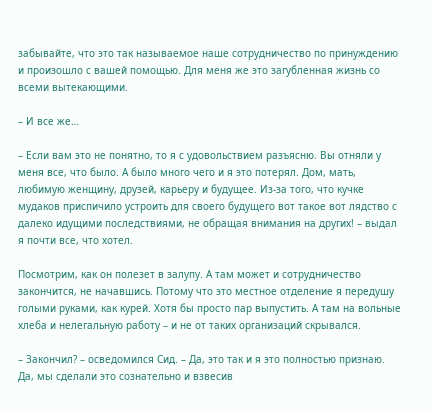забывайте, что это так называемое наше сотрудничество по принуждению и произошло с вашей помощью. Для меня же это загубленная жизнь со всеми вытекающими.

– И все же…

– Если вам это не понятно, то я с удовольствием разъясню. Вы отняли у меня все, что было. А было много чего и я это потерял. Дом, мать, любимую женщину, друзей, карьеру и будущее. Из-за того, что кучке мудаков приспичило устроить для своего будущего вот такое вот лядство с далеко идущими последствиями, не обращая внимания на других! – выдал я почти все, что хотел.

Посмотрим, как он полезет в залупу. А там может и сотрудничество закончится, не начавшись. Потому что это местное отделение я передушу голыми руками, как курей. Хотя бы просто пар выпустить. А там на вольные хлеба и нелегальную работу – и не от таких организаций скрывался.

– Закончил? – осведомился Сид. – Да, это так и я это полностью признаю. Да, мы сделали это сознательно и взвесив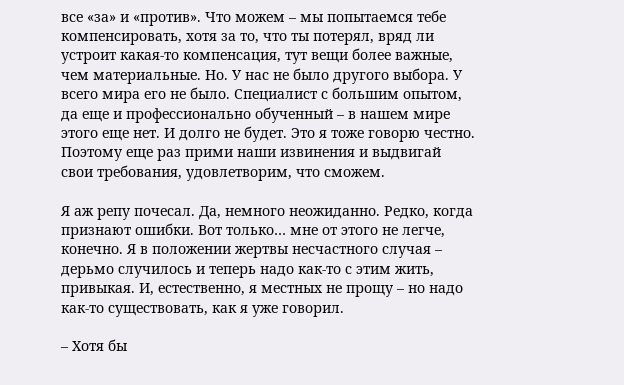все «за» и «против». Что можем – мы попытаемся тебе компенсировать, хотя за то, что ты потерял, вряд ли устроит какая-то компенсация, тут вещи более важные, чем материальные. Но. У нас не было другого выбора. У всего мира его не было. Специалист с большим опытом, да еще и профессионально обученный – в нашем мире этого еще нет. И долго не будет. Это я тоже говорю честно. Поэтому еще раз прими наши извинения и выдвигай свои требования, удовлетворим, что сможем.

Я аж репу почесал. Да, немного неожиданно. Редко, когда признают ошибки. Вот только… мне от этого не легче, конечно. Я в положении жертвы несчастного случая – дерьмо случилось и теперь надо как-то с этим жить, привыкая. И, естественно, я местных не прощу – но надо как-то существовать, как я уже говорил.

– Хотя бы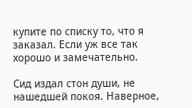купите по списку то, что я заказал. Если уж все так хорошо и замечательно.

Сид издал стон души, не нашедшей покоя. Наверное,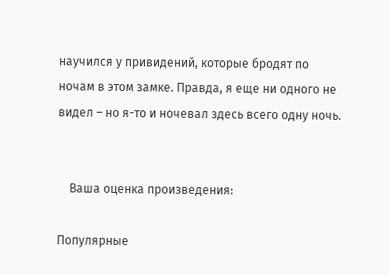научился у привидений, которые бродят по ночам в этом замке. Правда, я еще ни одного не видел – но я-то и ночевал здесь всего одну ночь.


    Ваша оценка произведения:

Популярные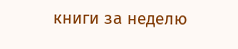книги за неделю